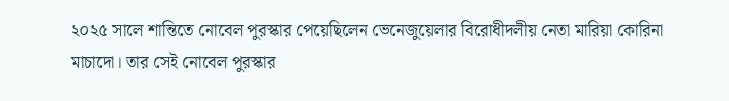২০২৫ সালে শান্তিতে নোবেল পুরস্কার পেয়েছিলেন ভেনেজুয়েলার বিরোধীদলীয় নেতা মারিয়া কোরিনা মাচাদো। তার সেই নোবেল পুরস্কার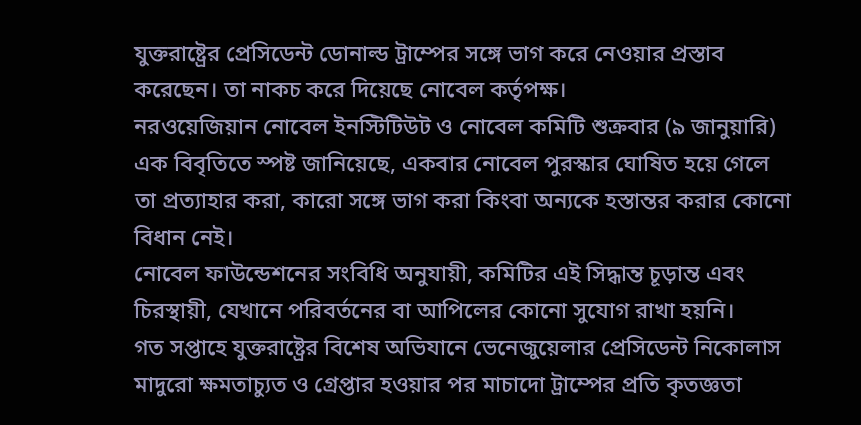যুক্তরাষ্ট্রের প্রেসিডেন্ট ডোনাল্ড ট্রাম্পের সঙ্গে ভাগ করে নেওয়ার প্রস্তাব করেছেন। তা নাকচ করে দিয়েছে নোবেল কর্তৃপক্ষ।
নরওয়েজিয়ান নোবেল ইনস্টিটিউট ও নোবেল কমিটি শুক্রবার (৯ জানুয়ারি) এক বিবৃতিতে স্পষ্ট জানিয়েছে, একবার নোবেল পুরস্কার ঘোষিত হয়ে গেলে তা প্রত্যাহার করা, কারো সঙ্গে ভাগ করা কিংবা অন্যকে হস্তান্তর করার কোনো বিধান নেই।
নোবেল ফাউন্ডেশনের সংবিধি অনুযায়ী, কমিটির এই সিদ্ধান্ত চূড়ান্ত এবং চিরস্থায়ী, যেখানে পরিবর্তনের বা আপিলের কোনো সুযোগ রাখা হয়নি।
গত সপ্তাহে যুক্তরাষ্ট্রের বিশেষ অভিযানে ভেনেজুয়েলার প্রেসিডেন্ট নিকোলাস মাদুরো ক্ষমতাচ্যুত ও গ্রেপ্তার হওয়ার পর মাচাদো ট্রাম্পের প্রতি কৃতজ্ঞতা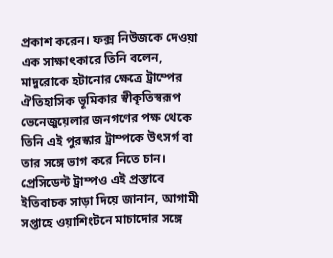প্রকাশ করেন। ফক্স নিউজকে দেওয়া এক সাক্ষাৎকারে তিনি বলেন, মাদুরোকে হটানোর ক্ষেত্রে ট্রাম্পের ঐতিহাসিক ভূমিকার স্বীকৃতিস্বরূপ ভেনেজুয়েলার জনগণের পক্ষ থেকে তিনি এই পুরস্কার ট্রাম্পকে উৎসর্গ বা তার সঙ্গে ভাগ করে নিতে চান।
প্রেসিডেন্ট ট্রাম্পও এই প্রস্তাবে ইতিবাচক সাড়া দিয়ে জানান, আগামী সপ্তাহে ওয়াশিংটনে মাচাদোর সঙ্গে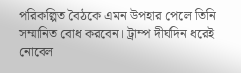পরিকল্পিত বৈঠকে এমন উপহার পেলে তিনি সম্মানিত বোধ করবেন। ট্রাম্প দীর্ঘদিন ধরেই নোবেল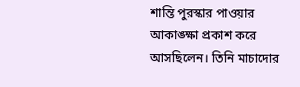শান্তি পুরস্কার পাওয়ার আকাঙ্ক্ষা প্রকাশ করে আসছিলেন। তিনি মাচাদোর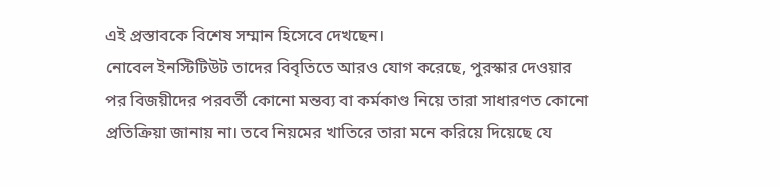এই প্রস্তাবকে বিশেষ সম্মান হিসেবে দেখছেন।
নোবেল ইনস্টিটিউট তাদের বিবৃতিতে আরও যোগ করেছে, পুরস্কার দেওয়ার পর বিজয়ীদের পরবর্তী কোনো মন্তব্য বা কর্মকাণ্ড নিয়ে তারা সাধারণত কোনো প্রতিক্রিয়া জানায় না। তবে নিয়মের খাতিরে তারা মনে করিয়ে দিয়েছে যে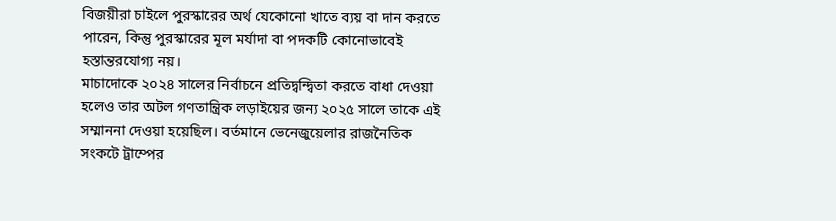বিজয়ীরা চাইলে পুরস্কারের অর্থ যেকোনো খাতে ব্যয় বা দান করতে পারেন, কিন্তু পুরস্কারের মূল মর্যাদা বা পদকটি কোনোভাবেই হস্তান্তরযোগ্য নয়।
মাচাদোকে ২০২৪ সালের নির্বাচনে প্রতিদ্বন্দ্বিতা করতে বাধা দেওয়া হলেও তার অটল গণতান্ত্রিক লড়াইয়ের জন্য ২০২৫ সালে তাকে এই সম্মাননা দেওয়া হয়েছিল। বর্তমানে ভেনেজুয়েলার রাজনৈতিক সংকটে ট্রাম্পের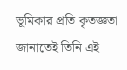ভূমিকার প্রতি কৃতজ্ঞতা জানাতেই তিনি এই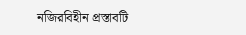নজিরবিহীন প্রস্তাবটি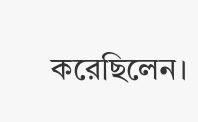করেছিলেন।